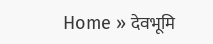Home » देवभूमि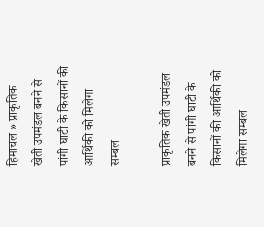हिमाचल » प्राकृतिक खेती उपमंडल बनने से पांगी घाटी के किसानों की आर्थिकी को मिलेगा सम्बल

प्राकृतिक खेती उपमंडल बनने से पांगी घाटी के किसानों की आर्थिकी को मिलेगा सम्बल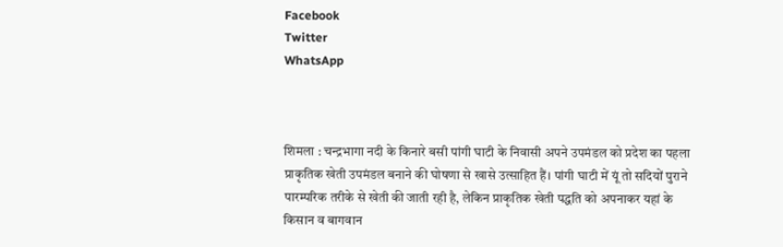Facebook
Twitter
WhatsApp



शिमला : चन्द्रभागा नदी के किनारे बसी पांगी घाटी के निवासी अपने उपमंडल को प्रदेश का पहला प्राकृतिक खेती उपमंडल बनाने की घोषणा से खासे उत्साहित हैं। पांगी घाटी में यूं तो सदियों पुराने पारम्परिक तरीके से खेती की जाती रही है, लेकिन प्राकृतिक खेती पद्धति को अपनाकर यहां के किसान व बागवान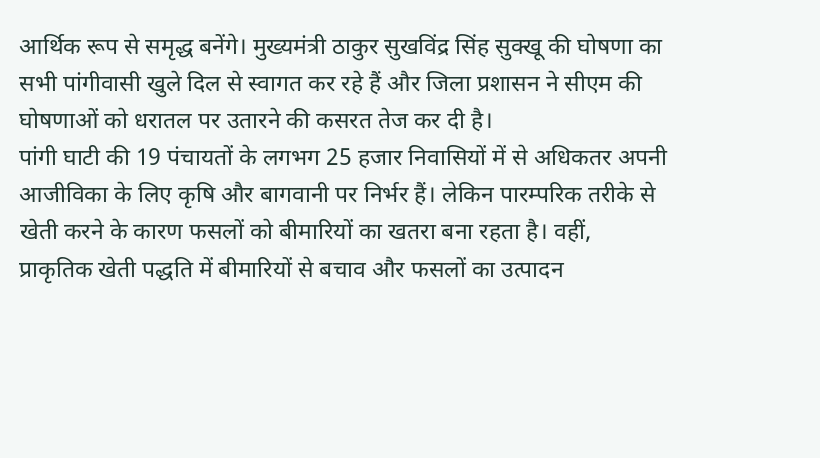आर्थिक रूप से समृद्ध बनेंगे। मुख्यमंत्री ठाकुर सुखविंद्र सिंह सुक्खू की घोषणा का सभी पांगीवासी खुले दिल से स्वागत कर रहे हैं और जिला प्रशासन ने सीएम की घोषणाओं को धरातल पर उतारने की कसरत तेज कर दी है।
पांगी घाटी की 19 पंचायतों के लगभग 25 हजार निवासियों में से अधिकतर अपनी आजीविका के लिए कृषि और बागवानी पर निर्भर हैं। लेकिन पारम्परिक तरीके से खेती करने के कारण फसलों को बीमारियों का खतरा बना रहता है। वहीं, प्राकृतिक खेती पद्धति में बीमारियों से बचाव और फसलों का उत्पादन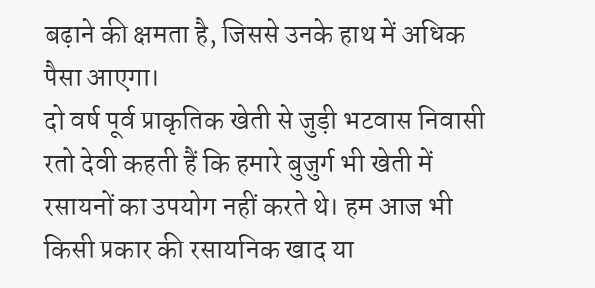बढ़ाने की क्षमता है, जिससे उनके हाथ में अधिक पैसा आएगा।
दो वर्ष पूर्व प्राकृतिक खेती से जुड़ी भटवास निवासी रतो देवी कहती हैं कि हमारे बुजुर्ग भी खेती में रसायनों का उपयोग नहीं करते थे। हम आज भी किसी प्रकार की रसायनिक खाद या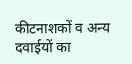कीटनाशकों व अन्य दवाईयों का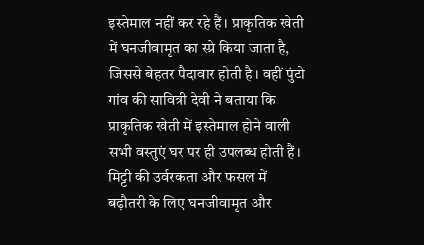इस्तेमाल नहीं कर रहे हैं। प्राकृतिक खेती में घनजीवामृत का स्प्रे किया जाता है, जिससे बेहतर पैदावार होती है। वहीं पुंटो गांव की सावित्री देवी ने बताया कि प्राकृतिक खेती में इस्तेमाल होने वाली सभी वस्तुएं घर पर ही उपलब्ध होती हैं। मिट्टी की उर्वरकता और फसल में बढ़ौतरी के लिए घनजीवामृत और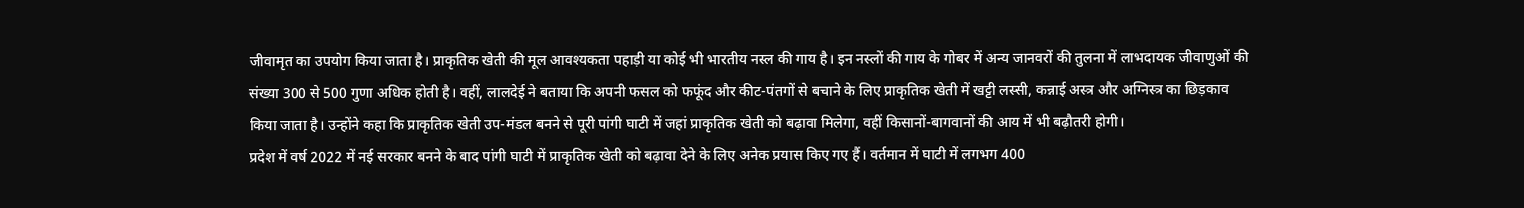जीवामृत का उपयोग किया जाता है। प्राकृतिक खेती की मूल आवश्यकता पहाड़ी या कोई भी भारतीय नस्ल की गाय है। इन नस्लों की गाय के गोबर में अन्य जानवरों की तुलना में लाभदायक जीवाणुओं की संख्या 300 से 500 गुणा अधिक होती है। वहीं, लालदेई ने बताया कि अपनी फसल को फफूंद और कीट-पंतगों से बचाने के लिए प्राकृतिक खेती में खट्टी लस्सी, कन्नाई अस्त्र और अग्निस्त्र का छिड़काव किया जाता है। उन्होंने कहा कि प्राकृतिक खेती उप-मंडल बनने से पूरी पांगी घाटी में जहां प्राकृतिक खेती को बढ़ावा मिलेगा, वहीं किसानों-बागवानों की आय में भी बढ़ौतरी होगी।
प्रदेश में वर्ष 2022 में नई सरकार बनने के बाद पांगी घाटी में प्राकृतिक खेती को बढ़ावा देने के लिए अनेक प्रयास किए गए हैं। वर्तमान में घाटी में लगभग 400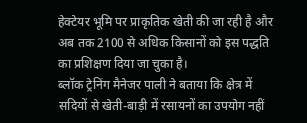हेक्टेयर भूमि पर प्राकृतिक खेती की जा रही है और अब तक 2100 से अधिक किसानों को इस पद्धति का प्रशिक्षण दिया जा चुका है।
ब्लॉक ट्रेनिंग मैनेजर पाली ने बताया कि क्षेत्र में सदियों से खेती-बाड़ी में रसायनों का उपयोग नहीं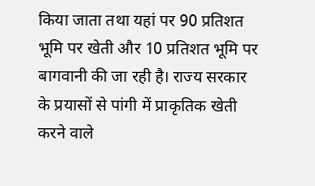किया जाता तथा यहां पर 90 प्रतिशत भूमि पर खेती और 10 प्रतिशत भूमि पर बागवानी की जा रही है। राज्य सरकार के प्रयासों से पांगी में प्राकृतिक खेती करने वाले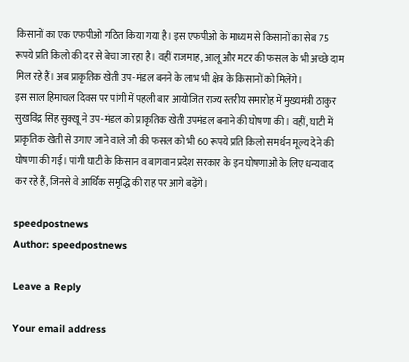किसानों का एक एफपीओ गठित किया गया है। इस एफपीओ के माध्यम से किसानों का सेब 75 रूपये प्रति किलो की दर से बेचा जा रहा है। वहीं राजमाह, आलू और मटर की फसल के भी अच्छे दाम मिल रहे हैं। अब प्राकृतिक खेती उप-मंडल बनने के लाभ भी क्षेत्र के किसानों को मिलेंगे।
इस साल हिमाचल दिवस पर पांगी में पहली बार आयोजित राज्य स्तरीय समारोह में मुख्यमंत्री ठाकुर सुखविंद्र सिंह सुक्खू ने उप-मंडल को प्राकृतिक खेती उपमंडल बनाने की घोषणा की। वहीं, घाटी में प्राकृतिक खेती से उगाए जाने वाले जौ की फसल को भी 60 रूपये प्रति किलो समर्थन मूल्य देने की घोषणा की गई। पांगी घाटी के किसान व बागवान प्रदेश सरकार के इन घोषणाओं के लिए धन्यवाद कर रहे हैं, जिनसे वे आर्थिक समृद्धि की राह पर आगे बढ़ेंगे।

speedpostnews
Author: speedpostnews

Leave a Reply

Your email address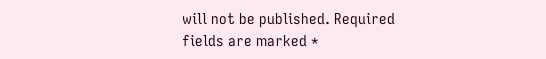will not be published. Required fields are marked *